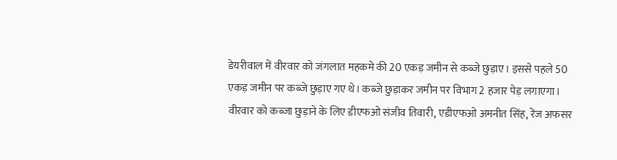डेयरीवाल में वीरवार को जंगलात महकमे की 20 एकड़ जमीन से कब्जे छुड़ाए। इससे पहले 50 एकड़ जमीन पर कब्जे छुड़ाए गए थे। कब्जे छुड़ाकर जमीन पर विभाग 2 हजार पेड़ लगाएगा।
वीरवार को कब्जा छुड़ाने के लिए डीएफओ संजीव तिवारी, एडीएफओ अमनीत सिंह, रेंज अफसर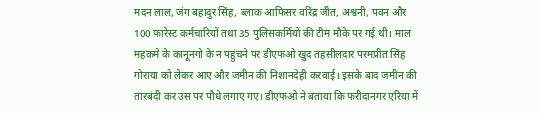मदन लाल, जंग बहादुर सिंह, ब्लाक आफिसर वरिंद्र जीत, अश्वनी, पवन और 100 फारेस्ट कर्मचारियों तथा 35 पुलिसकर्मियों की टीम मौके पर गई थी। माल महकमे के कानूनगो के न पहुंचने पर डीएफओ खुद तहसीलदार परमप्रीत सिंह गोराया को लेकर आए और जमीन की निशानदेही करवाई। इसके बाद जमीन की तारबंदी कर उस पर पौधे लगाए गए। डीएफओ ने बताया कि फरीदानगर एरिया में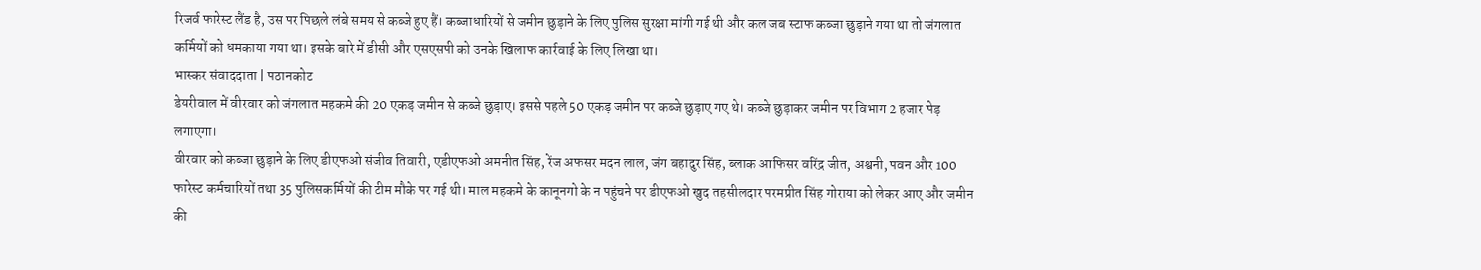रिजर्व फारेस्ट लैंड है, उस पर पिछले लंबे समय से कब्जे हुए हैं। कब्जाधारियों से जमीन छुड़ाने के लिए पुलिस सुरक्षा मांगी गई थी और कल जब स्टाफ कब्जा छुड़ाने गया था तो जंगलात कर्मियों को धमकाया गया था। इसके बारे में डीसी और एसएसपी को उनके खिलाफ कार्रवाई के लिए लिखा था।
भास्कर संवाददाता | पठानकोट
डेयरीवाल में वीरवार को जंगलात महकमे की 20 एकड़ जमीन से कब्जे छुड़ाए। इससे पहले 50 एकड़ जमीन पर कब्जे छुड़ाए गए थे। कब्जे छुड़ाकर जमीन पर विभाग 2 हजार पेड़ लगाएगा।
वीरवार को कब्जा छुड़ाने के लिए डीएफओ संजीव तिवारी, एडीएफओ अमनीत सिंह, रेंज अफसर मदन लाल, जंग बहादुर सिंह, ब्लाक आफिसर वरिंद्र जीत, अश्वनी, पवन और 100 फारेस्ट कर्मचारियों तथा 35 पुलिसकर्मियों की टीम मौके पर गई थी। माल महकमे के कानूनगो के न पहुंचने पर डीएफओ खुद तहसीलदार परमप्रीत सिंह गोराया को लेकर आए और जमीन की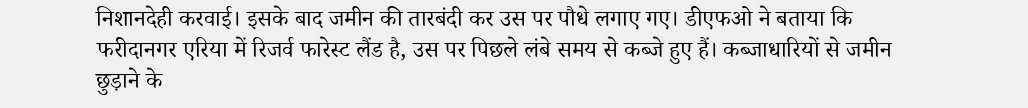निशानदेही करवाई। इसके बाद जमीन की तारबंदी कर उस पर पौधे लगाए गए। डीएफओ ने बताया कि फरीदानगर एरिया में रिजर्व फारेस्ट लैंड है, उस पर पिछले लंबे समय से कब्जे हुए हैं। कब्जाधारियों से जमीन छुड़ाने के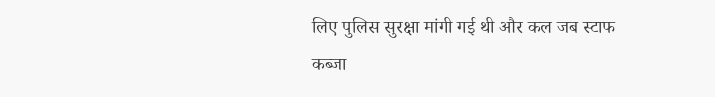लिए पुलिस सुरक्षा मांगी गई थी और कल जब स्टाफ कब्जा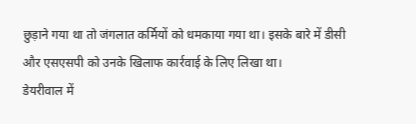छुड़ाने गया था तो जंगलात कर्मियों को धमकाया गया था। इसके बारे में डीसी और एसएसपी को उनके खिलाफ कार्रवाई के लिए लिखा था।
डेयरीवाल में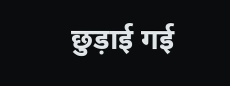छुड़ाई गई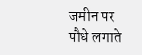जमीन पर पौधे लगाते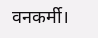वनकर्मी।